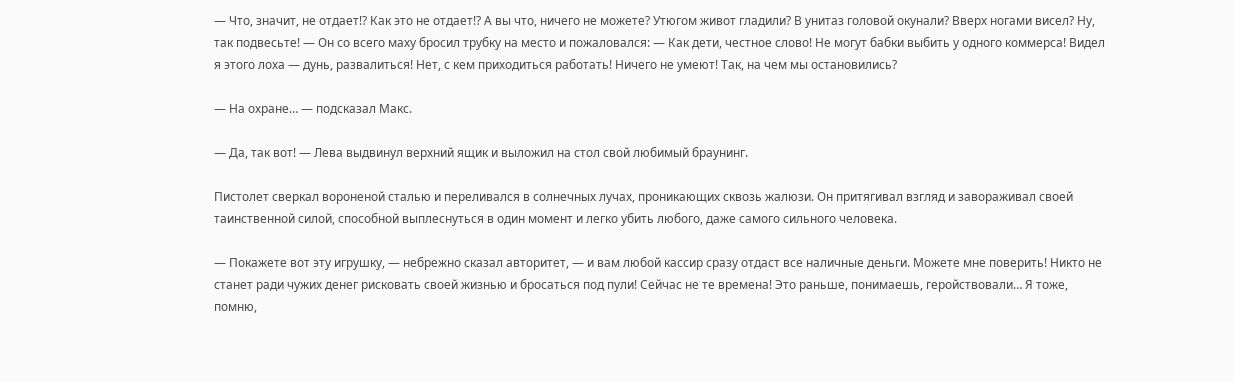— Что, значит, не отдает!? Как это не отдает!? А вы что, ничего не можете? Утюгом живот гладили? В унитаз головой окунали? Вверх ногами висел? Ну, так подвесьте! — Он со всего маху бросил трубку на место и пожаловался: — Как дети, честное слово! Не могут бабки выбить у одного коммерса! Видел я этого лоха — дунь, развалиться! Нет, с кем приходиться работать! Ничего не умеют! Так, на чем мы остановились?

— На охране… — подсказал Макс.

— Да, так вот! — Лева выдвинул верхний ящик и выложил на стол свой любимый браунинг.

Пистолет сверкал вороненой сталью и переливался в солнечных лучах, проникающих сквозь жалюзи. Он притягивал взгляд и завораживал своей таинственной силой, способной выплеснуться в один момент и легко убить любого, даже самого сильного человека.

— Покажете вот эту игрушку, — небрежно сказал авторитет, — и вам любой кассир сразу отдаст все наличные деньги. Можете мне поверить! Никто не станет ради чужих денег рисковать своей жизнью и бросаться под пули! Сейчас не те времена! Это раньше, понимаешь, геройствовали… Я тоже, помню,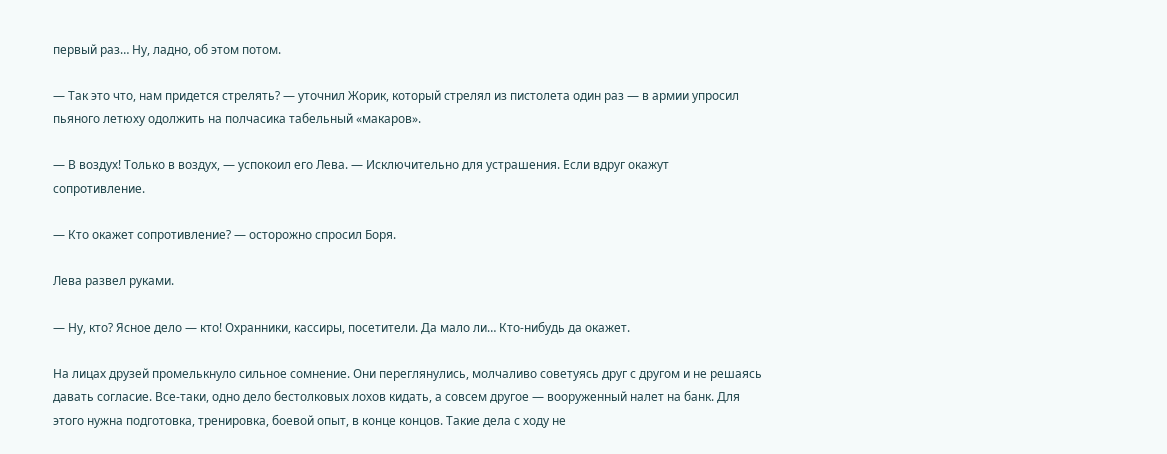первый раз… Ну, ладно, об этом потом.

— Так это что, нам придется стрелять? — уточнил Жорик, который стрелял из пистолета один раз — в армии упросил пьяного летюху одолжить на полчасика табельный «макаров».

— В воздух! Только в воздух, — успокоил его Лева. — Исключительно для устрашения. Если вдруг окажут сопротивление.

— Кто окажет сопротивление? — осторожно спросил Боря.

Лева развел руками.

— Ну, кто? Ясное дело — кто! Охранники, кассиры, посетители. Да мало ли… Кто-нибудь да окажет.

На лицах друзей промелькнуло сильное сомнение. Они переглянулись, молчаливо советуясь друг с другом и не решаясь давать согласие. Все-таки, одно дело бестолковых лохов кидать, а совсем другое — вооруженный налет на банк. Для этого нужна подготовка, тренировка, боевой опыт, в конце концов. Такие дела с ходу не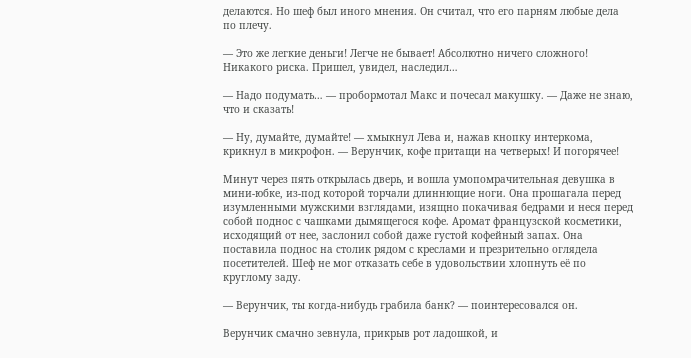делаются. Но шеф был иного мнения. Он считал, что его парням любые дела по плечу.

— Это же легкие деньги! Легче не бывает! Абсолютно ничего сложного! Никакого риска. Пришел, увидел, наследил…

— Надо подумать… — пробормотал Макс и почесал макушку. — Даже не знаю, что и сказать!

— Ну, думайте, думайте! — хмыкнул Лева и, нажав кнопку интеркома, крикнул в микрофон. — Верунчик, кофе притащи на четверых! И погорячее!

Минут через пять открылась дверь, и вошла умопомрачительная девушка в мини-юбке, из-под которой торчали длиннющие ноги. Она прошагала перед изумленными мужскими взглядами, изящно покачивая бедрами и неся перед собой поднос с чашками дымящегося кофе. Аромат французской косметики, исходящий от нее, заслонил собой даже густой кофейный запах. Она поставила поднос на столик рядом с креслами и презрительно оглядела посетителей. Шеф не мог отказать себе в удовольствии хлопнуть её по круглому заду.

— Верунчик, ты когда-нибудь грабила банк? — поинтересовался он.

Верунчик смачно зевнула, прикрыв рот ладошкой, и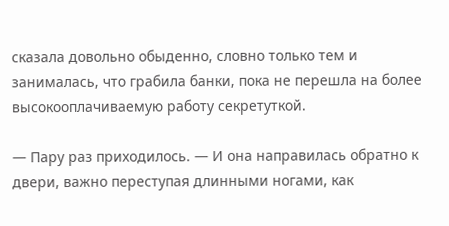сказала довольно обыденно, словно только тем и занималась, что грабила банки, пока не перешла на более высокооплачиваемую работу секретуткой.

— Пару раз приходилось. — И она направилась обратно к двери, важно переступая длинными ногами, как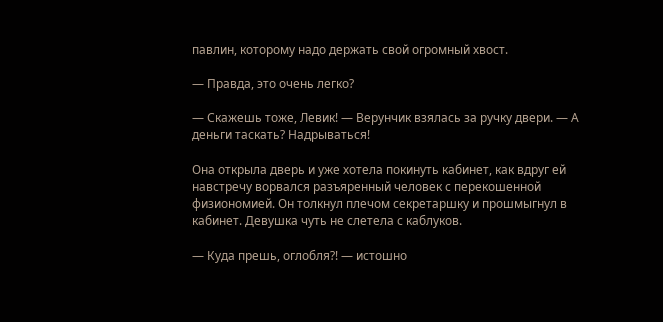павлин, которому надо держать свой огромный хвост.

— Правда, это очень легко?

— Скажешь тоже, Левик! — Верунчик взялась за ручку двери. — А деньги таскать? Надрываться!

Она открыла дверь и уже хотела покинуть кабинет, как вдруг ей навстречу ворвался разъяренный человек с перекошенной физиономией. Он толкнул плечом секретаршку и прошмыгнул в кабинет. Девушка чуть не слетела с каблуков.

— Куда прешь, оглобля?! — истошно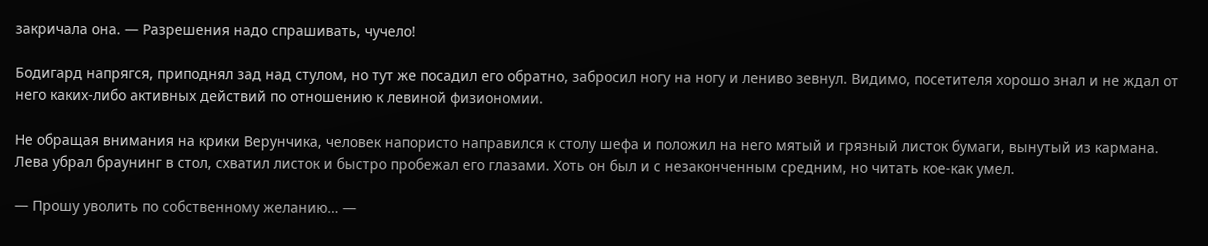закричала она. — Разрешения надо спрашивать, чучело!

Бодигард напрягся, приподнял зад над стулом, но тут же посадил его обратно, забросил ногу на ногу и лениво зевнул. Видимо, посетителя хорошо знал и не ждал от него каких-либо активных действий по отношению к левиной физиономии.

Не обращая внимания на крики Верунчика, человек напористо направился к столу шефа и положил на него мятый и грязный листок бумаги, вынутый из кармана. Лева убрал браунинг в стол, схватил листок и быстро пробежал его глазами. Хоть он был и с незаконченным средним, но читать кое-как умел.

— Прошу уволить по собственному желанию… —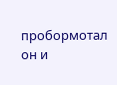пробормотал он и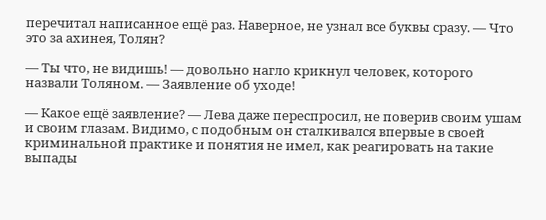перечитал написанное ещё раз. Наверное, не узнал все буквы сразу. — Что это за ахинея, Толян?

— Ты что, не видишь! — довольно нагло крикнул человек, которого назвали Толяном. — Заявление об уходе!

— Какое ещё заявление? — Лева даже переспросил, не поверив своим ушам и своим глазам. Видимо, с подобным он сталкивался впервые в своей криминальной практике и понятия не имел, как реагировать на такие выпады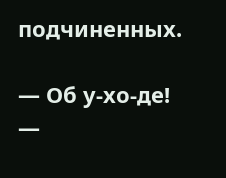подчиненных.

— Об у-хо-де! —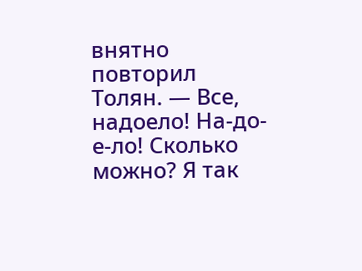внятно повторил Толян. — Все, надоело! На-до-е-ло! Сколько можно? Я так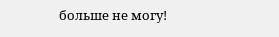больше не могу!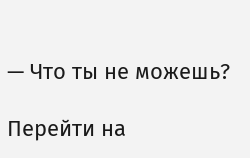— Что ты не можешь?

Перейти на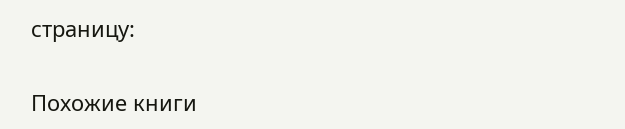страницу:

Похожие книги